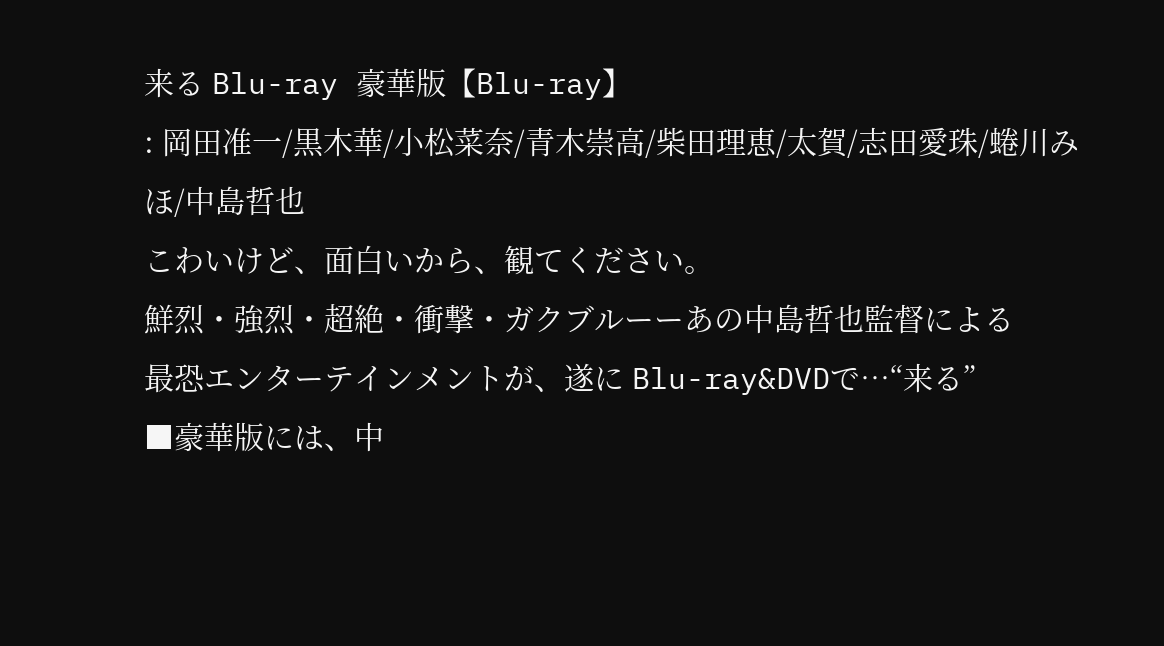来る Blu-ray 豪華版【Blu-ray】
: 岡田准一/黒木華/小松菜奈/青木崇高/柴田理恵/太賀/志田愛珠/蜷川みほ/中島哲也
こわいけど、面白いから、観てください。
鮮烈・強烈・超絶・衝撃・ガクブルーーあの中島哲也監督による
最恐エンターテインメントが、遂に Blu-ray&DVDで…“来る”
■豪華版には、中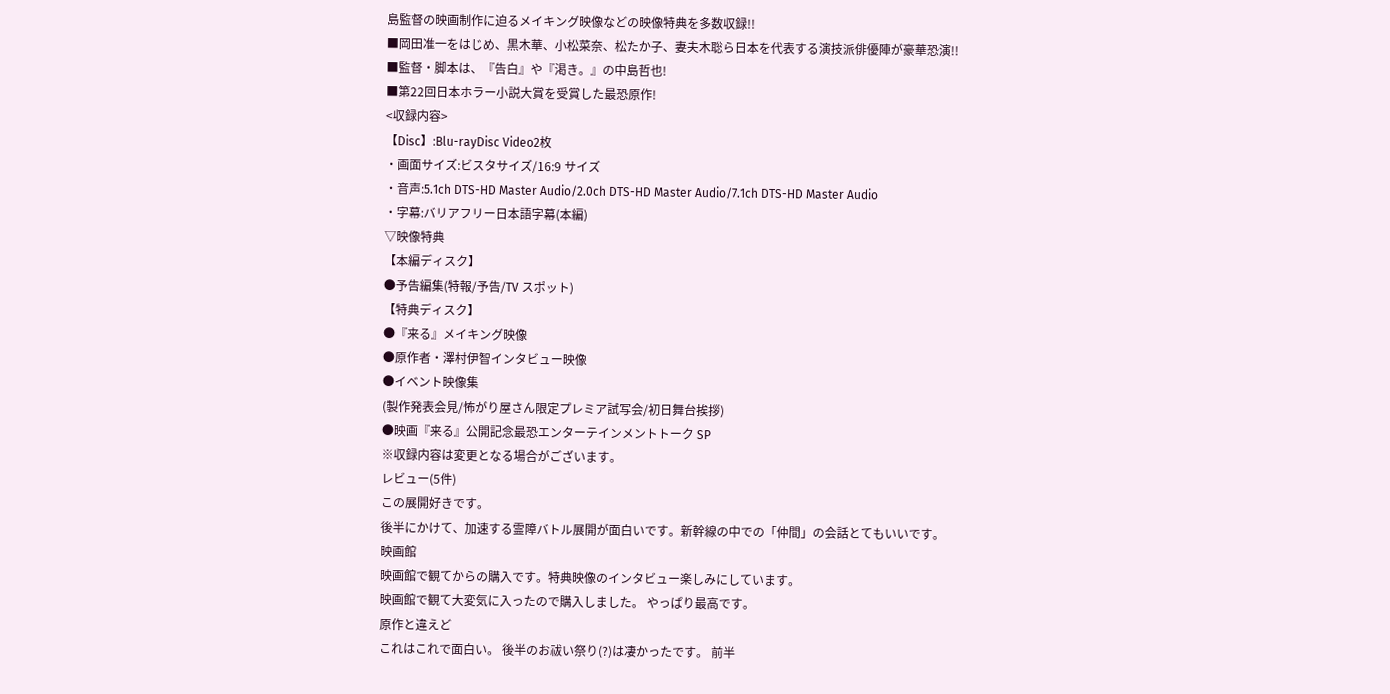島監督の映画制作に迫るメイキング映像などの映像特典を多数収録!!
■岡田准一をはじめ、黒木華、小松菜奈、松たか子、妻夫木聡ら日本を代表する演技派俳優陣が豪華恐演!!
■監督・脚本は、『告白』や『渇き。』の中島哲也!
■第22回日本ホラー小説大賞を受賞した最恐原作!
<収録内容>
【Disc】:Blu-rayDisc Video2枚
・画面サイズ:ビスタサイズ/16:9 サイズ
・音声:5.1ch DTS-HD Master Audio/2.0ch DTS-HD Master Audio/7.1ch DTS-HD Master Audio
・字幕:バリアフリー日本語字幕(本編)
▽映像特典
【本編ディスク】
●予告編集(特報/予告/TV スポット)
【特典ディスク】
●『来る』メイキング映像
●原作者・澤村伊智インタビュー映像
●イベント映像集
(製作発表会見/怖がり屋さん限定プレミア試写会/初日舞台挨拶)
●映画『来る』公開記念最恐エンターテインメントトーク SP
※収録内容は変更となる場合がございます。
レビュー(5件)
この展開好きです。
後半にかけて、加速する霊障バトル展開が面白いです。新幹線の中での「仲間」の会話とてもいいです。
映画館
映画館で観てからの購入です。特典映像のインタビュー楽しみにしています。
映画館で観て大変気に入ったので購入しました。 やっぱり最高です。
原作と違えど
これはこれで面白い。 後半のお祓い祭り(?)は凄かったです。 前半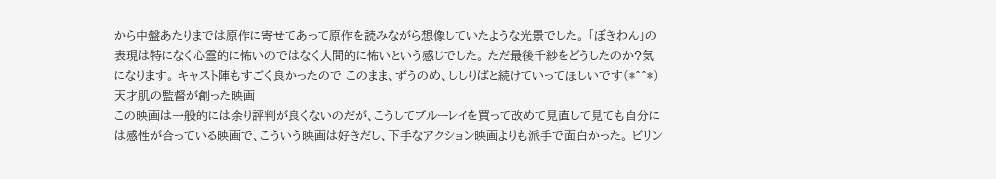から中盤あたりまでは原作に寄せてあって原作を読みながら想像していたような光景でした。 「ぼきわん」の表現は特になく心霊的に怖いのではなく人間的に怖いという感じでした。 ただ最後千紗をどうしたのか?気になります。 キャスト陣もすごく良かったので このまま、ずうのめ、ししりばと続けていってほしいです(*^^*)
天才肌の監督が創った映画
この映画は一般的には余り評判が良くないのだが、こうしてブルーレイを買って改めて見直して見ても自分には感性が合っている映画で、こういう映画は好きだし、下手なアクション映画よりも派手で面白かった。 ビリン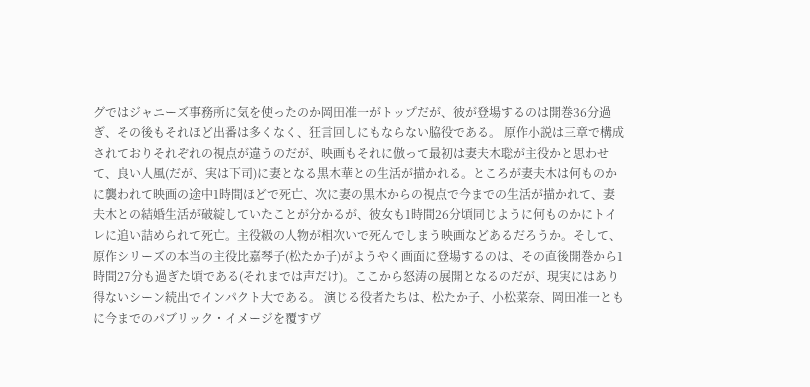グではジャニーズ事務所に気を使ったのか岡田准一がトップだが、彼が登場するのは開巻36分過ぎ、その後もそれほど出番は多くなく、狂言回しにもならない脇役である。 原作小説は三章で構成されておりそれぞれの視点が違うのだが、映画もそれに倣って最初は妻夫木聡が主役かと思わせて、良い人風(だが、実は下司)に妻となる黒木華との生活が描かれる。ところが妻夫木は何ものかに襲われて映画の途中1時間ほどで死亡、次に妻の黒木からの視点で今までの生活が描かれて、妻夫木との結婚生活が破綻していたことが分かるが、彼女も1時間26分頃同じように何ものかにトイレに追い詰められて死亡。主役級の人物が相次いで死んでしまう映画などあるだろうか。そして、原作シリーズの本当の主役比嘉琴子(松たか子)がようやく画面に登場するのは、その直後開巻から1時間27分も過ぎた頃である(それまでは声だけ)。ここから怒涛の展開となるのだが、現実にはあり得ないシーン続出でインパクト大である。 演じる役者たちは、松たか子、小松菜奈、岡田准一ともに今までのパブリック・イメージを覆すヴ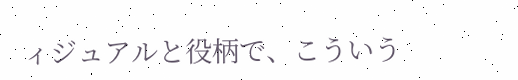ィジュアルと役柄で、こういう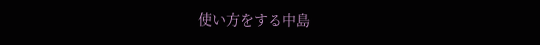使い方をする中島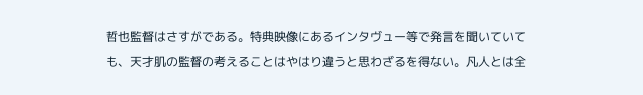哲也監督はさすがである。特典映像にあるインタヴュー等で発言を聞いていても、天才肌の監督の考えることはやはり違うと思わざるを得ない。凡人とは全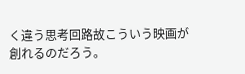く違う思考回路故こういう映画が創れるのだろう。